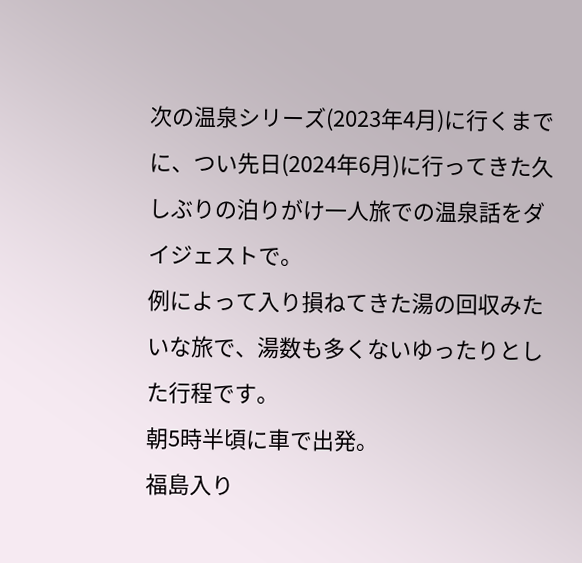次の温泉シリーズ(2023年4月)に行くまでに、つい先日(2024年6月)に行ってきた久しぶりの泊りがけ一人旅での温泉話をダイジェストで。
例によって入り損ねてきた湯の回収みたいな旅で、湯数も多くないゆったりとした行程です。
朝5時半頃に車で出発。
福島入り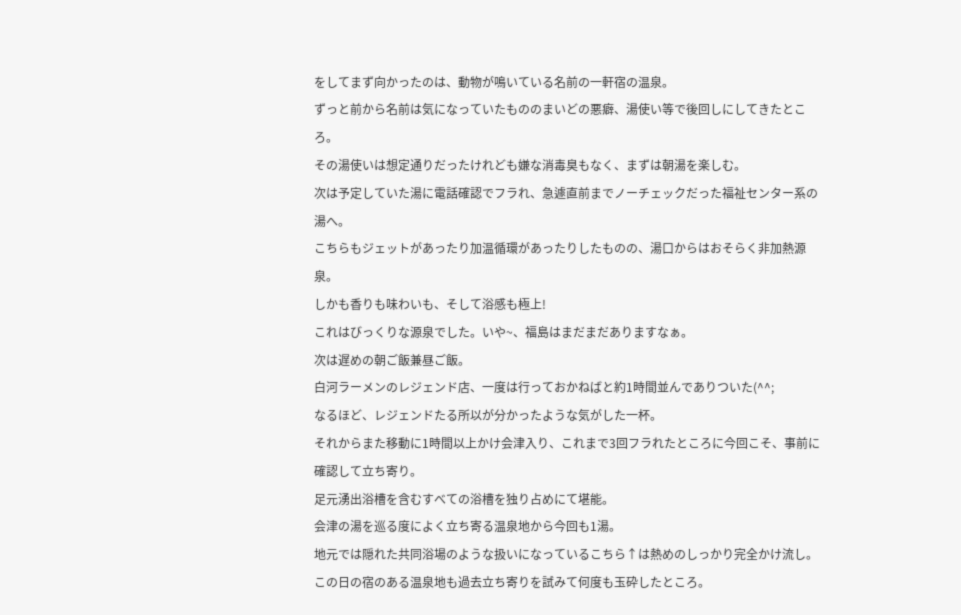をしてまず向かったのは、動物が鳴いている名前の一軒宿の温泉。
ずっと前から名前は気になっていたもののまいどの悪癖、湯使い等で後回しにしてきたところ。
その湯使いは想定通りだったけれども嫌な消毒臭もなく、まずは朝湯を楽しむ。
次は予定していた湯に電話確認でフラれ、急遽直前までノーチェックだった福祉センター系の湯へ。
こちらもジェットがあったり加温循環があったりしたものの、湯口からはおそらく非加熱源泉。
しかも香りも味わいも、そして浴感も極上!
これはびっくりな源泉でした。いや~、福島はまだまだありますなぁ。
次は遅めの朝ご飯兼昼ご飯。
白河ラーメンのレジェンド店、一度は行っておかねばと約1時間並んでありついた(^^;
なるほど、レジェンドたる所以が分かったような気がした一杯。
それからまた移動に1時間以上かけ会津入り、これまで3回フラれたところに今回こそ、事前に確認して立ち寄り。
足元湧出浴槽を含むすべての浴槽を独り占めにて堪能。
会津の湯を巡る度によく立ち寄る温泉地から今回も1湯。
地元では隠れた共同浴場のような扱いになっているこちら↑は熱めのしっかり完全かけ流し。
この日の宿のある温泉地も過去立ち寄りを試みて何度も玉砕したところ。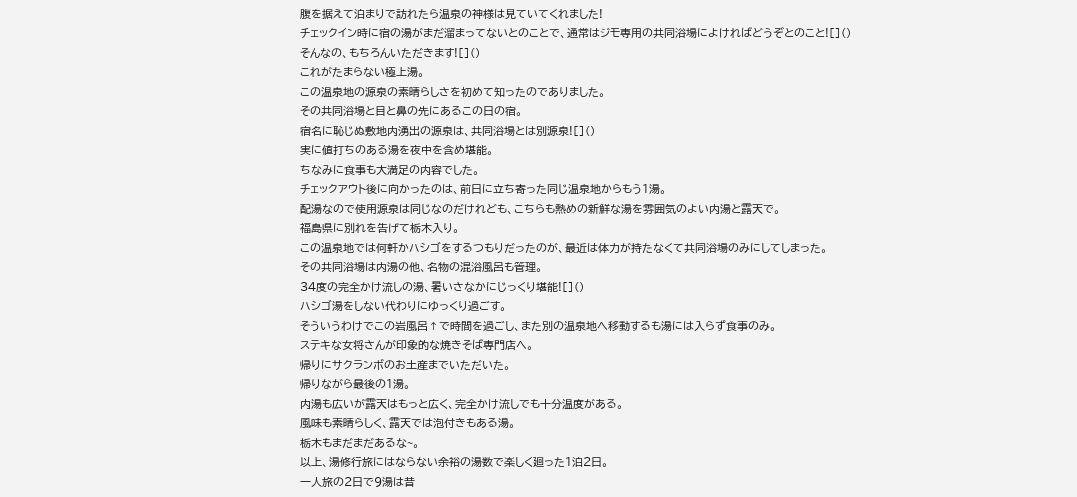腹を据えて泊まりで訪れたら温泉の神様は見ていてくれました!
チェックイン時に宿の湯がまだ溜まってないとのことで、通常はジモ専用の共同浴場によければどうぞとのこと![]()
そんなの、もちろんいただきます![]()
これがたまらない極上湯。
この温泉地の源泉の素晴らしさを初めて知ったのでありました。
その共同浴場と目と鼻の先にあるこの日の宿。
宿名に恥じぬ敷地内湧出の源泉は、共同浴場とは別源泉![]()
実に値打ちのある湯を夜中を含め堪能。
ちなみに食事も大満足の内容でした。
チェックアウト後に向かったのは、前日に立ち寄った同じ温泉地からもう1湯。
配湯なので使用源泉は同じなのだけれども、こちらも熱めの新鮮な湯を雰囲気のよい内湯と露天で。
福島県に別れを告げて栃木入り。
この温泉地では何軒かハシゴをするつもりだったのが、最近は体力が持たなくて共同浴場のみにしてしまった。
その共同浴場は内湯の他、名物の混浴風呂も管理。
34度の完全かけ流しの湯、暑いさなかにじっくり堪能![]()
ハシゴ湯をしない代わりにゆっくり過ごす。
そういうわけでこの岩風呂↑で時間を過ごし、また別の温泉地へ移動するも湯には入らず食事のみ。
ステキな女将さんが印象的な焼きそば専門店へ。
帰りにサクランボのお土産までいただいた。
帰りながら最後の1湯。
内湯も広いが露天はもっと広く、完全かけ流しでも十分温度がある。
風味も素晴らしく、露天では泡付きもある湯。
栃木もまだまだあるな~。
以上、湯修行旅にはならない余裕の湯数で楽しく廻った1泊2日。
一人旅の2日で9湯は昔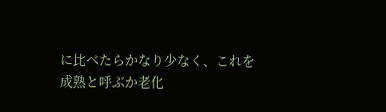に比べたらかなり少なく、これを成熟と呼ぶか老化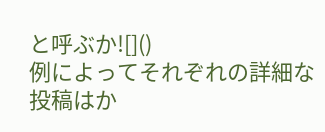と呼ぶか![]()
例によってそれぞれの詳細な投稿はか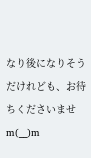なり後になりそうだけれども、お待ちくださいませm(__)m